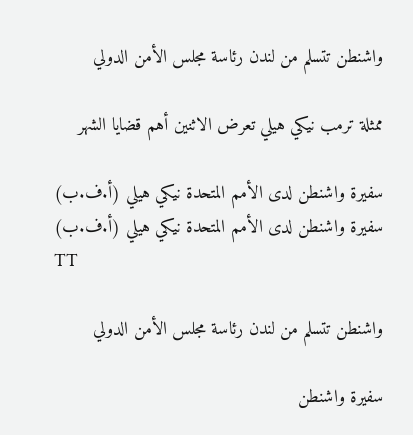واشنطن تتسلم من لندن رئاسة مجلس الأمن الدولي

ممثلة ترمب نيكي هيلي تعرض الاثنين أهم قضايا الشهر

سفيرة واشنطن لدى الأمم المتحدة نيكي هيلي (أ.ف.ب)
سفيرة واشنطن لدى الأمم المتحدة نيكي هيلي (أ.ف.ب)
TT

واشنطن تتسلم من لندن رئاسة مجلس الأمن الدولي

سفيرة واشنطن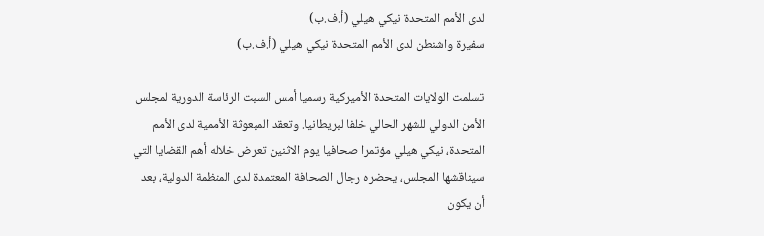لدى الأمم المتحدة نيكي هيلي (أ.ف.ب)
سفيرة واشنطن لدى الأمم المتحدة نيكي هيلي (أ.ف.ب)

تسلمت الولايات المتحدة الأميركية رسميا أمس السبت الرئاسة الدورية لمجلس الأمن الدولي للشهر الحالي خلفا لبريطانيا. وتعقد المبعوثة الأممية لدى الأمم المتحدة، نيكي هيلي مؤتمرا صحافيا يوم الاثنين تعرض خلاله أهم القضايا التي سيناقشها المجلس، يحضره رجال الصحافة المعتمدة لدى المنظمة الدولية، بعد أن يكون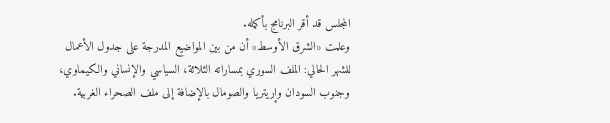المجلس قد أقر البرنامج بأكمله.
وعلمت «الشرق الأوسط» أن من بين المواضيع المدرجة على جدول الأعمال للشهر الحالي: الملف السوري بمساراته الثلاثة، السياسي والإنساني والكيماوي، وجنوب السودان وإريتريا والصومال بالإضافة إلى ملف الصحراء الغربية.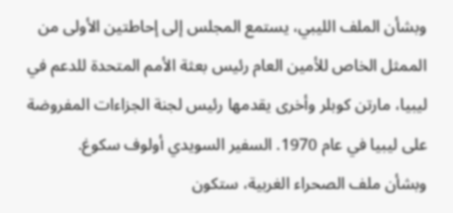وبشأن الملف الليبي، يستمع المجلس إلى إحاطتين الأولى من الممثل الخاص للأمين العام رئيس بعثة الأمم المتحدة للدعم في ليبيا، مارتن كوبلر وأخرى يقدمها رئيس لجنة الجزاءات المفروضة على ليبيا في عام 1970. السفير السويدي أولوف سكوغ.
وبشأن ملف الصحراء الغربية، ستكون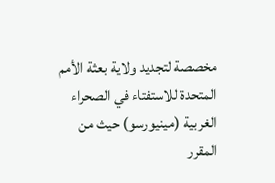مخصصة لتجديد ولاية بعثة الأمم المتحدة للاستفتاء في الصحراء الغربية (مينيورسو) حيث من المقرر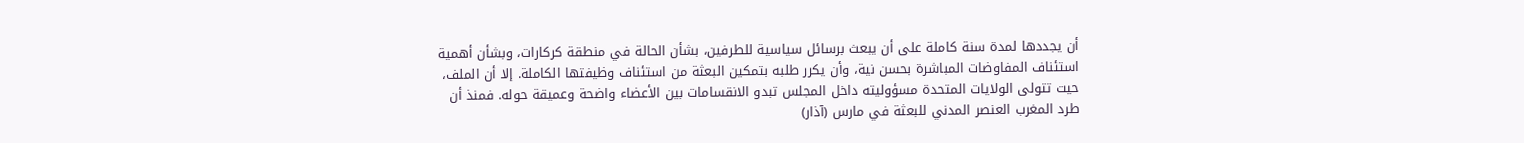أن يجددها لمدة سنة كاملة على أن يبعث برسائل سياسية للطرفين، بشأن الحالة في منطقة كركارات، وبشأن أهمية استئناف المفاوضات المباشرة بحسن نية، وأن يكرر طلبه بتمكين البعثة من استئناف وظيفتها الكاملة. إلا أن الملف، حيت تتولى الولايات المتحدة مسؤوليته داخل المجلس تبدو الانقسامات بين الأعضاء واضحة وعميقة حوله. فمنذ أن طرد المغرب العنصر المدني للبعثة في مارس (آذار)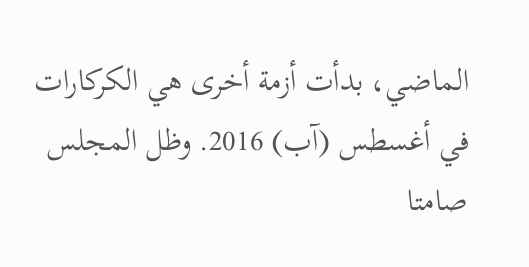الماضي، بدأت أزمة أخرى هي الكركارات في أغسطس (آب) 2016. وظل المجلس صامتا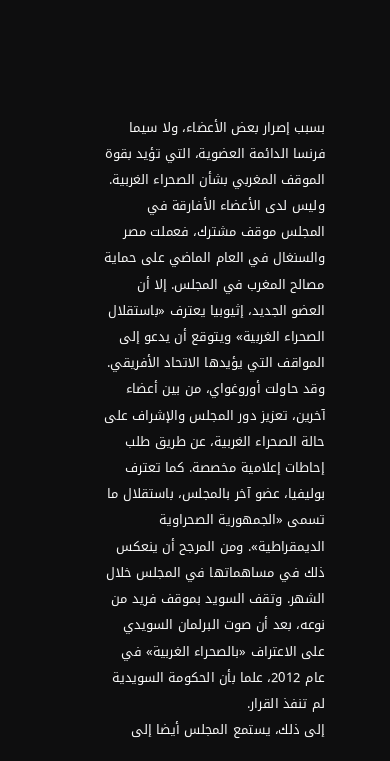بسبب إصرار بعض الأعضاء، ولا سيما فرنسا الدائمة العضوية، التي تؤيد بقوة الموقف المغربي بشأن الصحراء الغربية.
وليس لدى الأعضاء الأفارقة في المجلس موقف مشترك، فعملت مصر والسنغال في العام الماضي على حماية مصالح المغرب في المجلس. إلا أن العضو الجديد، إثيوبيا يعترف «باستقلال الصحراء الغربية» ويتوقع أن يدعو إلى المواقف التي يؤيدها الاتحاد الأفريقي.
وقد حاولت أوروغواي، من بين أعضاء آخرين، تعزيز دور المجلس والإشراف على حالة الصحراء الغربية، عن طريق طلب إحاطات إعلامية مخصصة. كما تعترف بوليفيا، عضو آخر بالمجلس، باستقلال ما تسمى «الجمهورية الصحراوية الديمقراطية». ومن المرجح أن ينعكس ذلك في مساهماتها في المجلس خلال الشهر. وتقف السويد بموقف فريد من نوعه، بعد أن صوت البرلمان السويدي على الاعتراف «بالصحراء الغربية» في عام 2012، علما بأن الحكومة السويدية لم تنفذ القرار.
إلى ذلك، يستمع المجلس أيضا إلى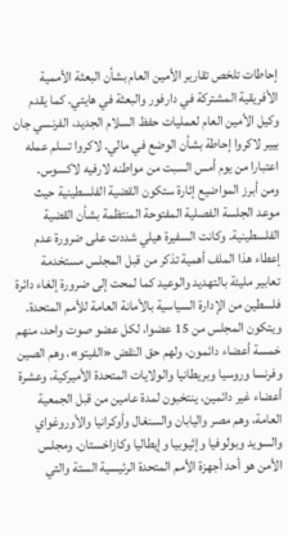إحاطات تلخص تقارير الأمين العام بشأن البعثة الأممية الأفريقية المشتركة في دارفور والبعثة في هايتي. كما يقدم وكيل الأمين العام لعمليات حفظ السلام الجديد، الفرنسي جان بيير لاكروا إحاطة بشأن الوضع في مالي. لاكروا تسلم عمله اعتبارا من يوم أمس السبت من مواطنه لارفيه لاكسوس.
ومن أبرز المواضيع إثارة ستكون القضية الفلسطينية حيث موعد الجلسة الفصلية المفتوحة المنتظمة بشأن القضية الفلسطينية. وكانت السفيرة هيلي شددت على ضرورة عدم إعطاء هذا الملف أهمية تذكر من قبل المجلس مستخدمة تعابير مليئة بالتهديد والوعيد كما لمحت إلى ضرورة إلغاء دائرة فلسطين من الإدارة السياسية بالأمانة العامة للأمم المتحدة.
ويتكون المجلس من 15 عضوا، لكل عضو صوت واحد، منهم خمسة أعضاء دائمون، ولهم حق النقض «الفيتو»، وهم الصين وفرنسا وروسيا وبريطانيا والولايات المتحدة الأميركية، وعشرة أعضاء غير دائمين، ينتخبون لمدة عامين من قبل الجمعية العامة، وهم مصر واليابان والسنغال وأوكرانيا والأوروغواي والسويد وبولوفيا وإثيوبيا وإيطاليا وكازاخستان. ومجلس الأمن هو أحد أجهزة الأمم المتحدة الرئيسية الستة والتي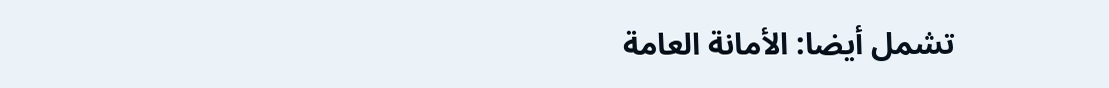تشمل أيضا: الأمانة العامة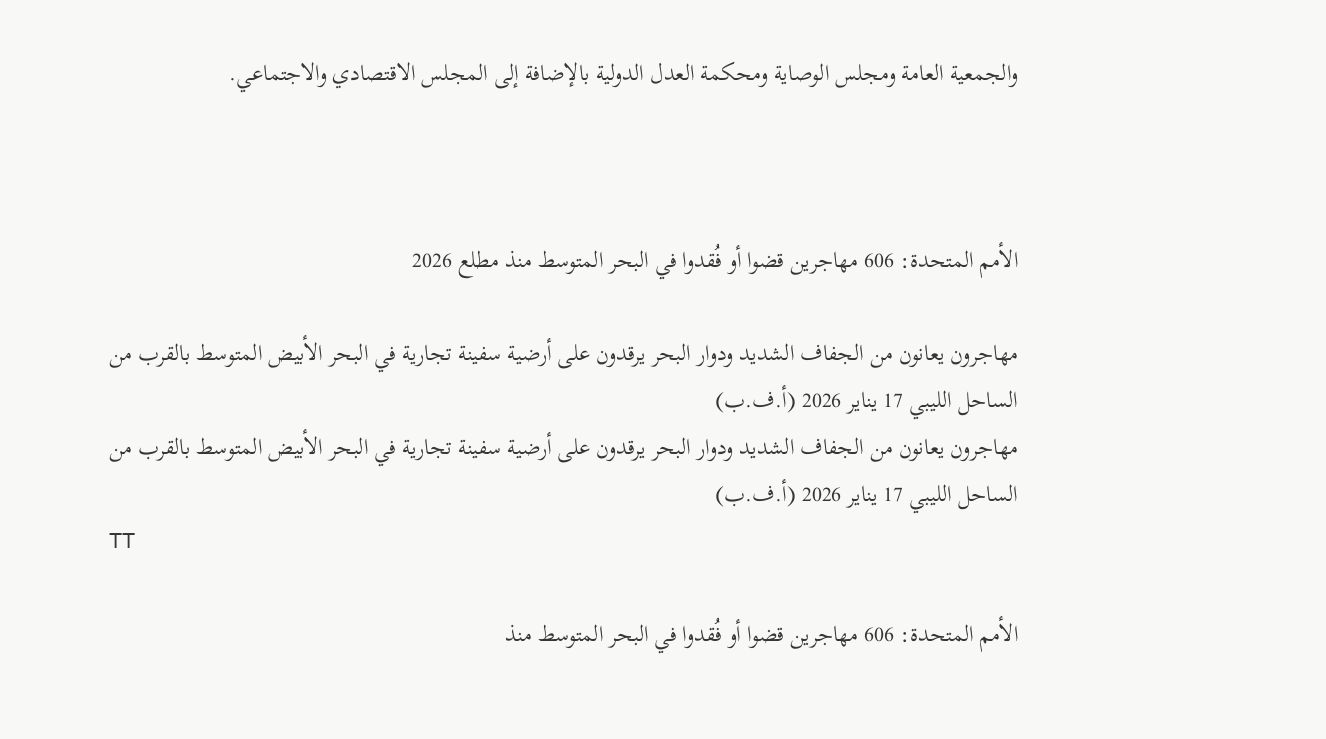والجمعية العامة ومجلس الوصاية ومحكمة العدل الدولية بالإضافة إلى المجلس الاقتصادي والاجتماعي.



الأمم المتحدة: 606 مهاجرين قضوا أو فُقدوا في البحر المتوسط منذ مطلع 2026

مهاجرون يعانون من الجفاف الشديد ودوار البحر يرقدون على أرضية سفينة تجارية في البحر الأبيض المتوسط بالقرب من الساحل الليبي 17 يناير 2026 (أ.ف.ب)
مهاجرون يعانون من الجفاف الشديد ودوار البحر يرقدون على أرضية سفينة تجارية في البحر الأبيض المتوسط بالقرب من الساحل الليبي 17 يناير 2026 (أ.ف.ب)
TT

الأمم المتحدة: 606 مهاجرين قضوا أو فُقدوا في البحر المتوسط منذ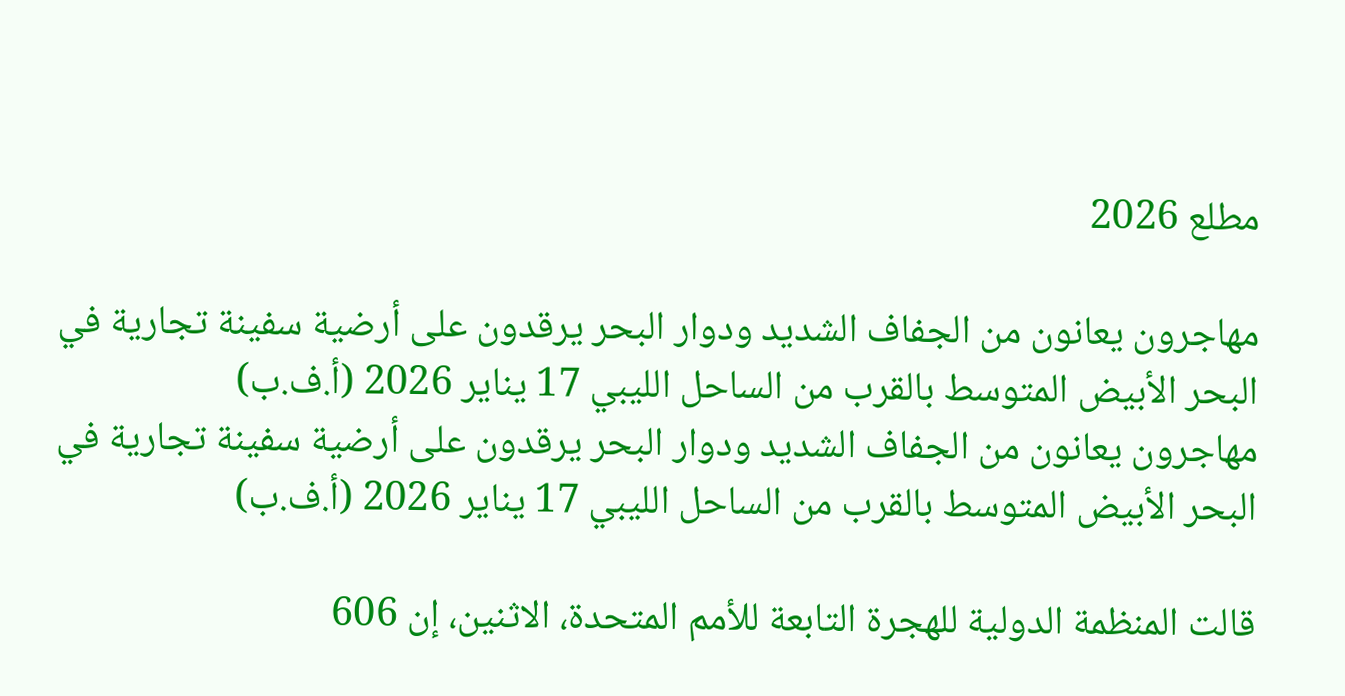مطلع 2026

مهاجرون يعانون من الجفاف الشديد ودوار البحر يرقدون على أرضية سفينة تجارية في البحر الأبيض المتوسط بالقرب من الساحل الليبي 17 يناير 2026 (أ.ف.ب)
مهاجرون يعانون من الجفاف الشديد ودوار البحر يرقدون على أرضية سفينة تجارية في البحر الأبيض المتوسط بالقرب من الساحل الليبي 17 يناير 2026 (أ.ف.ب)

قالت المنظمة الدولية للهجرة التابعة للأمم المتحدة، الاثنين، إن 606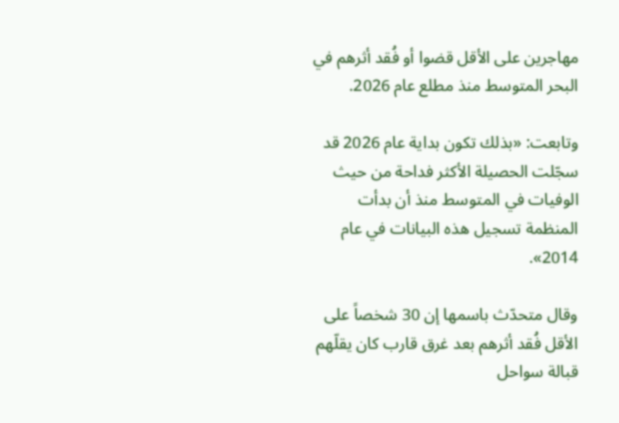مهاجرين على الأقل قضوا أو فُقد أثرهم في البحر المتوسط منذ مطلع عام 2026.

وتابعت: «بذلك تكون بداية عام 2026 قد سجّلت الحصيلة الأكثر فداحة من حيث الوفيات في المتوسط منذ أن بدأت المنظمة تسجيل هذه البيانات في عام 2014».

وقال متحدّث باسمها إن 30 شخصاً على الأقل فُقد أثرهم بعد غرق قارب كان يقلّهم قبالة سواحل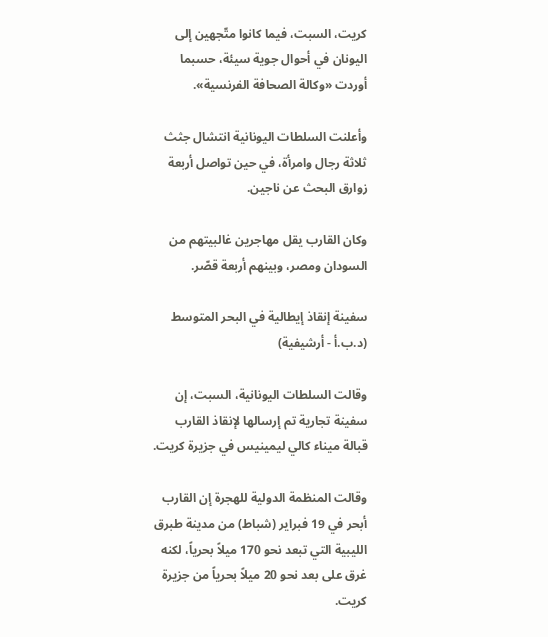كريت، السبت، فيما كانوا متّجهين إلى اليونان في أحوال جوية سيئة، حسبما أوردت «وكالة الصحافة الفرنسية».

وأعلنت السلطات اليونانية انتشال جثث ثلاثة رجال وامرأة، في حين تواصل أربعة زوارق البحث عن ناجين.

وكان القارب يقل مهاجرين غالبيتهم من السودان ومصر، وبينهم أربعة قصّر.

سفينة إنقاذ إيطالية في البحر المتوسط (د.ب.أ - أرشيفية)

وقالت السلطات اليونانية، السبت، إن سفينة تجارية تم إرسالها لإنقاذ القارب قبالة ميناء كالي ليمينيس في جزيرة كريت.

وقالت المنظمة الدولية للهجرة إن القارب أبحر في 19 فبراير (شباط) من مدينة طبرق الليبية التي تبعد نحو 170 ميلاً بحرياً، لكنه غرق على بعد نحو 20 ميلاً بحرياً من جزيرة كريت.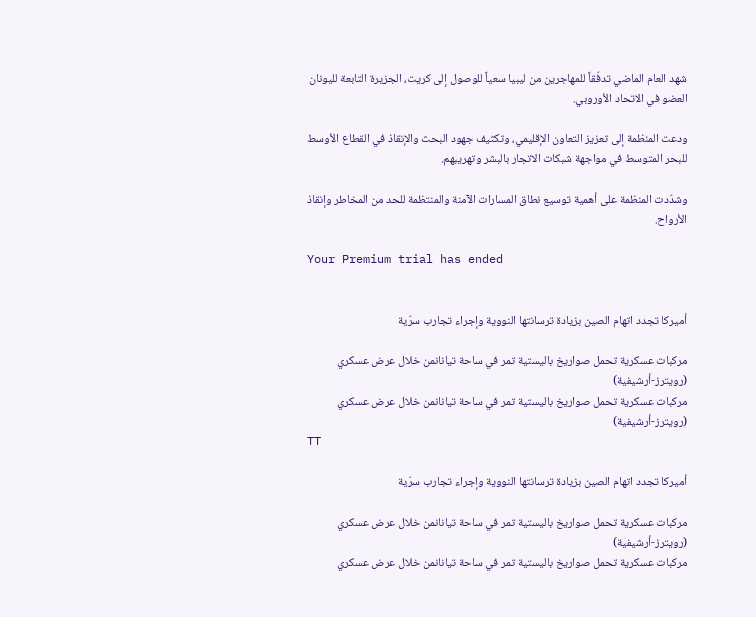شهد العام الماضي تدفّقاً للمهاجرين من ليبيا سعياً للوصول إلى كريت، الجزيرة التابعة لليونان العضو في الاتحاد الأوروبي.

ودعت المنظمة إلى تعزيز التعاون الإقليمي، وتكثيف جهود البحث والإنقاذ في القطاع الأوسط للبحر المتوسط في مواجهة شبكات الاتجار بالبشر وتهريبهم.

وشدّدت المنظمة على أهمية توسيع نطاق المسارات الآمنة والمنتظمة للحد من المخاطر وإنقاذ الأرواح.

Your Premium trial has ended


أميركا تجدد اتهام الصين بزيادة ترسانتها النووية وإجراء تجارب سرّية

مركبات عسكرية تحمل صواريخ باليستية تمر في ساحة تيانانمن خلال عرض عسكري (رويترز-أرشيفية)
مركبات عسكرية تحمل صواريخ باليستية تمر في ساحة تيانانمن خلال عرض عسكري (رويترز-أرشيفية)
TT

أميركا تجدد اتهام الصين بزيادة ترسانتها النووية وإجراء تجارب سرّية

مركبات عسكرية تحمل صواريخ باليستية تمر في ساحة تيانانمن خلال عرض عسكري (رويترز-أرشيفية)
مركبات عسكرية تحمل صواريخ باليستية تمر في ساحة تيانانمن خلال عرض عسكري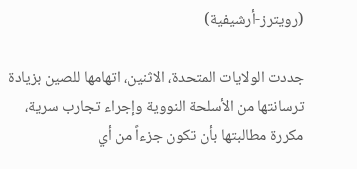(رويترز-أرشيفية)

جددت الولايات المتحدة، الاثنين، اتهامها للصين بزيادة ترسانتها من الأسلحة النووية وإجراء تجارب سرية، مكررة مطالبتها بأن تكون جزءاً من أي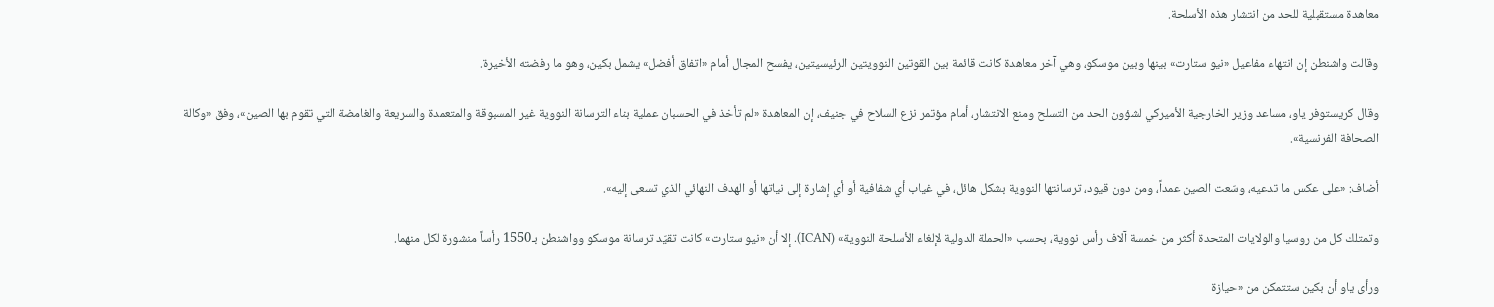معاهدة مستقبلية للحد من انتشار هذه الأسلحة.

وقالت واشنطن إن انتهاء مفاعيل «نيو ستارت» بينها وبين موسكو، وهي آخر معاهدة كانت قائمة بين القوتين النوويتين الرئيسيتين، يفسح المجال أمام «اتفاق أفضل» يشمل بكين، وهو ما رفضته الأخيرة.

وقال كريستوفر ياو، مساعد وزير الخارجية الأميركي لشؤون الحد من التسلح ومنع الانتشار، أمام مؤتمر نزع السلاح في جنيف، إن المعاهدة «لم تأخذ في الحسبان عملية بناء الترسانة النووية غير المسبوقة والمتعمدة والسريعة والغامضة التي تقوم بها الصين»، وفق «وكالة الصحافة الفرنسية».

أضاف: «على عكس ما تدعيه، وسّعت الصين عمداً، ومن دون قيود، ترسانتها النووية بشكل هائل، في غياب أي شفافية أو أي إشارة إلى نياتها أو الهدف النهائي الذي تسعى إليه».

وتمتلك كل من روسيا والولايات المتحدة أكثر من خمسة آلاف رأس نووية، بحسب «الحملة الدولية لإلغاء الأسلحة النووية» (ICAN). إلا أن «نيو ستارت» كانت تقيّد ترسانة موسكو وواشنطن بـ1550 رأساً منشورة لكل منهما.

ورأى ياو أن بكين ستتمكن من «حيازة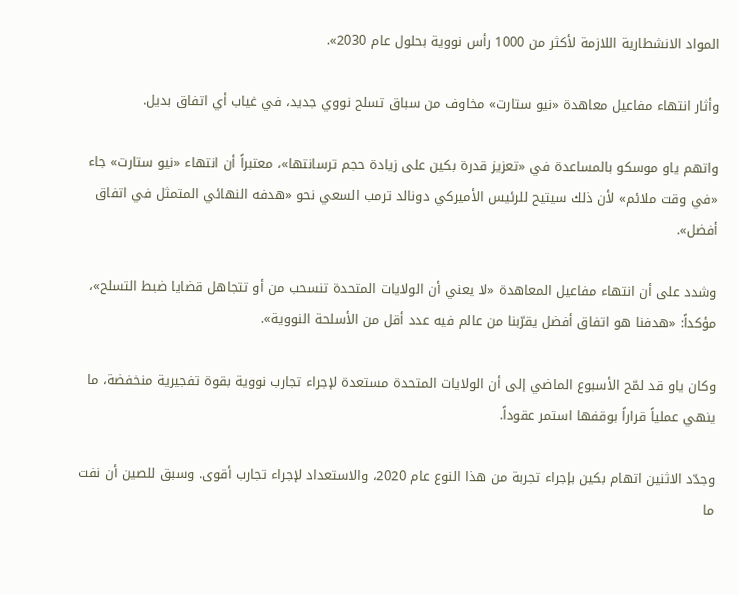المواد الانشطارية اللازمة لأكثر من 1000 رأس نووية بحلول عام 2030».

وأثار انتهاء مفاعيل معاهدة «نيو ستارت» مخاوف من سباق تسلح نووي جديد، في غياب أي اتفاق بديل.

واتهم ياو موسكو بالمساعدة في «تعزيز قدرة بكين على زيادة حجم ترسانتها»، معتبراً أن انتهاء «نيو ستارت» جاء «في وقت ملائم» لأن ذلك سيتيح للرئيس الأميركي دونالد ترمب السعي نحو «هدفه النهائي المتمثل في اتفاق أفضل».

وشدد على أن انتهاء مفاعيل المعاهدة «لا يعني أن الولايات المتحدة تنسحب من أو تتجاهل قضايا ضبط التسلح»، مؤكداً: «هدفنا هو اتفاق أفضل يقرّبنا من عالم فيه عدد أقل من الأسلحة النووية».

وكان ياو قد لمّح الأسبوع الماضي إلى أن الولايات المتحدة مستعدة لإجراء تجارب نووية بقوة تفجيرية منخفضة، ما ينهي عملياً قراراً بوقفها استمر عقوداً.

وجدّد الاثنين اتهام بكين بإجراء تجربة من هذا النوع عام 2020، والاستعداد لإجراء تجارب أقوى. وسبق للصين أن نفت ما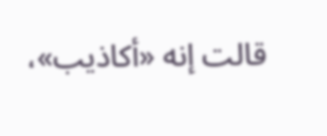قالت إنه «أكاذيب»،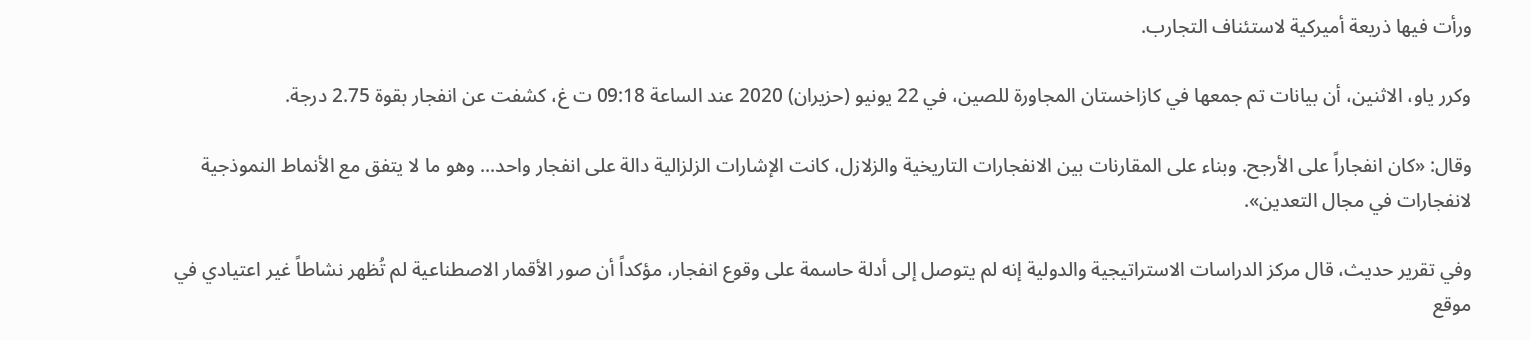ورأت فيها ذريعة أميركية لاستئناف التجارب.

وكرر ياو، الاثنين، أن بيانات تم جمعها في كازاخستان المجاورة للصين، في 22 يونيو (حزيران) 2020 عند الساعة 09:18 ت غ، كشفت عن انفجار بقوة 2.75 درجة.

وقال: «كان انفجاراً على الأرجح. وبناء على المقارنات بين الانفجارات التاريخية والزلازل، كانت الإشارات الزلزالية دالة على انفجار واحد... وهو ما لا يتفق مع الأنماط النموذجية لانفجارات في مجال التعدين».

وفي تقرير حديث، قال مركز الدراسات الاستراتيجية والدولية إنه لم يتوصل إلى أدلة حاسمة على وقوع انفجار، مؤكداً أن صور الأقمار الاصطناعية لم تُظهر نشاطاً غير اعتيادي في موقع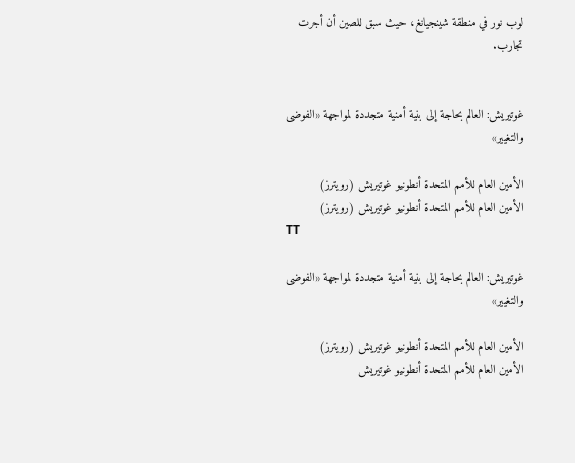لوب نور في منطقة شينجيانغ، حيث سبق للصين أن أجرت تجارب.


غوتيريش: العالم بحاجة إلى بنية أمنية متجددة لمواجهة «الفوضى والتغيير»

الأمين العام للأمم المتحدة أنطونيو غوتيريش (رويترز)
الأمين العام للأمم المتحدة أنطونيو غوتيريش (رويترز)
TT

غوتيريش: العالم بحاجة إلى بنية أمنية متجددة لمواجهة «الفوضى والتغيير»

الأمين العام للأمم المتحدة أنطونيو غوتيريش (رويترز)
الأمين العام للأمم المتحدة أنطونيو غوتيريش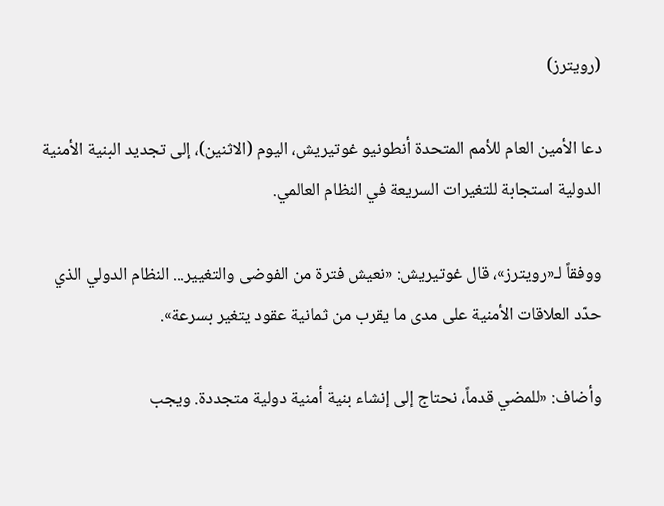(رويترز)

دعا الأمين العام للأمم المتحدة أنطونيو غوتيريش، اليوم (الاثنين)، إلى تجديد ‌البنية الأمنية الدولية ‌استجابة للتغيرات ‌السريعة في النظام العالمي.

ووفقاً لـ«رويترز»، قال غوتيريش: «نعيش فترة من الفوضى والتغيير... النظام الدولي الذي حدّد ‌العلاقات ‌الأمنية على ‌مدى ما ‌يقرب من ثمانية عقود يتغير بسرعة».

وأضاف: «للمضي قدماً، ‌نحتاج إلى إنشاء بنية أمنية دولية متجددة. ويجب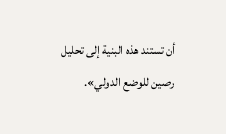أن تستند هذه البنية إلى تحليل رصين للوضع الدولي».